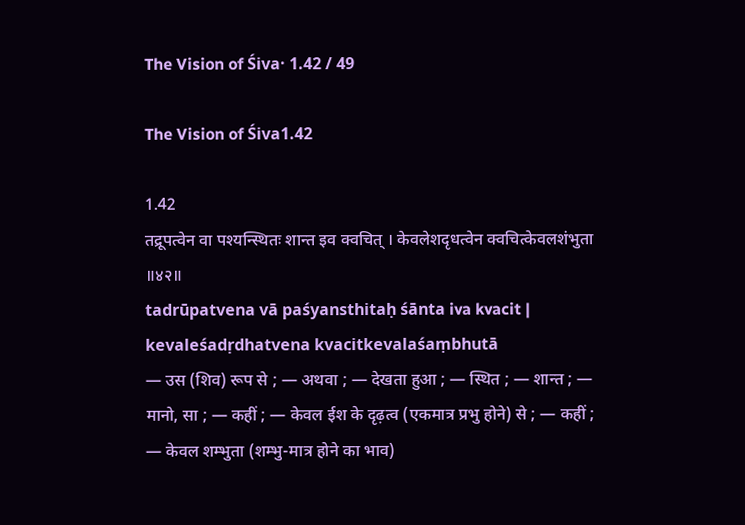The Vision of Śiva· 1.42 / 49

The Vision of Śiva1.42

1.42
तद्रूपत्वेन वा पश्यन्स्थितः शान्त इव क्वचित् । केवलेशदृधत्वेन क्वचित्केवलशंभुता ॥४२॥
tadrūpatvena vā paśyansthitaḥ śānta iva kvacit | kevaleśadṛdhatvena kvacitkevalaśaṃbhutā
— उस (शिव) रूप से ; — अथवा ; — देखता हुआ ; — स्थित ; — शान्त ; — मानो, सा ; — कहीं ; — केवल ईश के दृढ़त्व (एकमात्र प्रभु होने) से ; — कहीं ; — केवल शम्भुता (शम्भु-मात्र होने का भाव)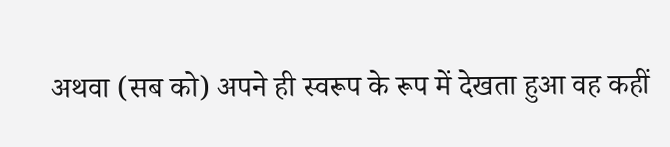अथवा (सब को) अपने ही स्वरूप के रूप में देखता हुआ वह कहीं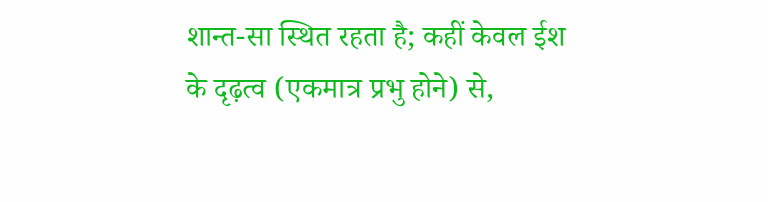शान्त-सा स्थित रहता है; कहीं केवल ईश के दृढ़त्व (एकमात्र प्रभु होने) से,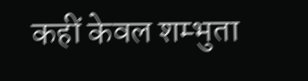कहीं केवल शम्भुता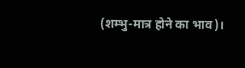(शम्भु-मात्र होने का भाव)।